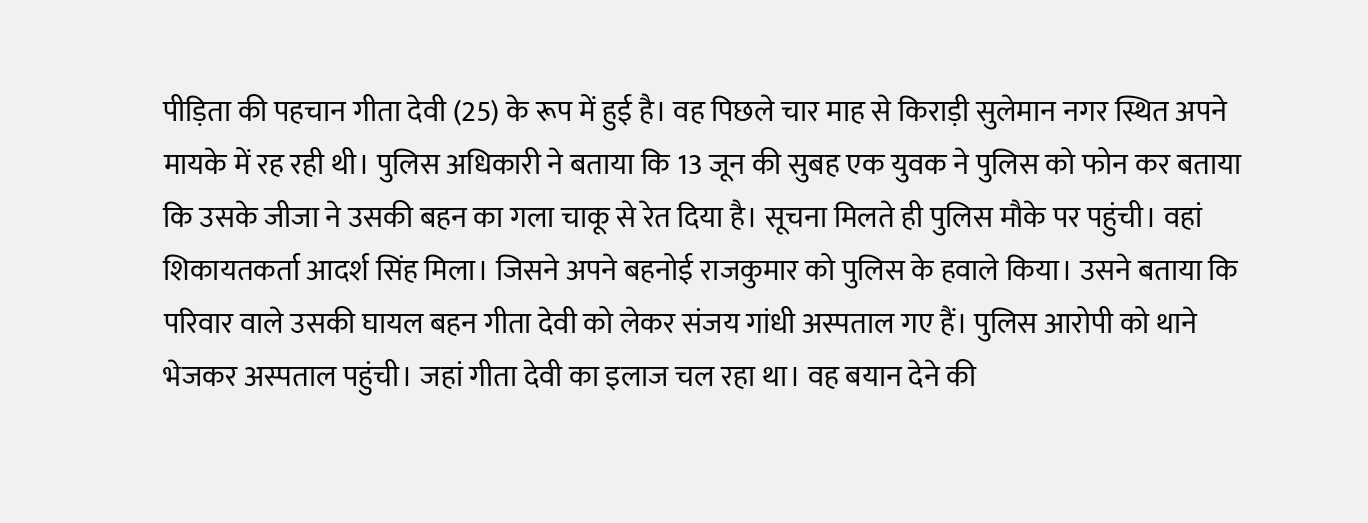पीड़िता की पहचान गीता देवी (25) के रूप में हुई है। वह पिछले चार माह से किराड़ी सुलेमान नगर स्थित अपने मायके में रह रही थी। पुलिस अधिकारी ने बताया कि 13 जून की सुबह एक युवक ने पुलिस को फोन कर बताया कि उसके जीजा ने उसकी बहन का गला चाकू से रेत दिया है। सूचना मिलते ही पुलिस मौके पर पहुंची। वहां शिकायतकर्ता आदर्श सिंह मिला। जिसने अपने बहनोई राजकुमार को पुलिस के हवाले किया। उसने बताया कि परिवार वाले उसकी घायल बहन गीता देवी को लेकर संजय गांधी अस्पताल गए हैं। पुलिस आरोपी को थाने भेजकर अस्पताल पहुंची। जहां गीता देवी का इलाज चल रहा था। वह बयान देने की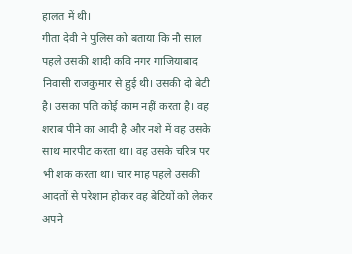हालत में थी।
गीता देवी ने पुलिस को बताया कि नौ साल पहले उसकी शादी कवि नगर गाजियाबाद निवासी राजकुमार से हुई थी। उसकी दो बेटी है। उसका पति कोई काम नहीं करता है। वह शराब पीने का आदी है और नशे में वह उसके साथ मारपीट करता था। वह उसके चरित्र पर भी शक करता था। चार माह पहले उसकी आदतों से परेशान होकर वह बेटियों को लेकर अपने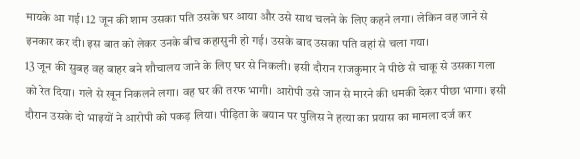मायके आ गई। 12 जून की शाम उसका पति उसके घर आया और उसे साथ चलने के लिए कहने लगा। लेकिन वह जाने से इनकार कर दी। इस बात को लेकर उनके बीच कहासुनी हो गई। उसके बाद उसका पति वहां से चला गया।
13 जून की सुबह वह बाहर बने शौचालय जाने के लिए घर से निकली। इसी दौरान राजकुमार ने पीछे से चाकू से उसका गला को रेत दिया। गले से खून निकलने लगा। वह घर की तरफ भागी। आरोपी उसे जान से मारने की धमकी देकर पीछा भागा। इसी दौरान उसके दो भाइयों ने आरोपी को पकड़ लिया। पीड़िता के बयान पर पुलिस ने हत्या का प्रयास का मामला दर्ज कर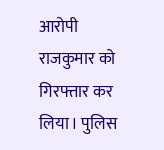आरोपी राजकुमार को गिरफ्तार कर लिया। पुलिस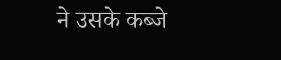ने उसके कब्जे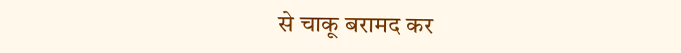से चाकू बरामद कर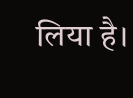लिया है।